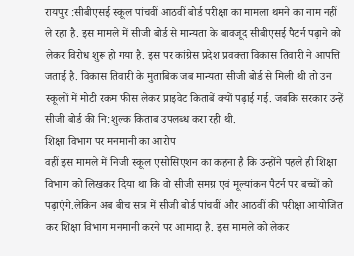रायपुर :सीबीएसई स्कूल पांचवीं आठवीं बोर्ड परीक्षा का मामला थमने का नाम नहीं ले रहा है. इस मामले में सीजी बोर्ड से मान्यता के बावजूद सीबीएसई पैटर्न पढ़ाने को लेकर विरोध शुरू हो गया है. इस पर कांग्रेस प्रदेश प्रवक्ता विकास तिवारी ने आपत्ति जताई है. विकास तिवारी के मुताबिक जब मान्यता सीजी बोर्ड से मिली थी तो उन स्कूलों में मोटी रकम फीस लेकर प्राइवेट किताबें क्यों पढ़ाई गई. जबकि सरकार उन्हें सीजी बोर्ड की नि:शुल्क किताब उपलब्ध करा रही थी.
शिक्षा विभाग पर मनमानी का आरोप
वहीं इस मामले में निजी स्कूल एसोसिएशन का कहना है कि उन्होंने पहले ही शिक्षा विभाग को लिखकर दिया था कि वो सीजी समग्र एवं मूल्यांकन पैटर्न पर बच्चों को पढ़ाएंगे.लेकिन अब बीच सत्र में सीजी बोर्ड पांचवीं और आठवीं की परीक्षा आयोजित कर शिक्षा विभाग मनमानी करने पर आमादा है. इस मामले को लेकर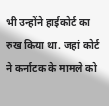भी उन्होंने हाईकोर्ट का रुख किया था. जहां कोर्ट ने कर्नाटक के मामले को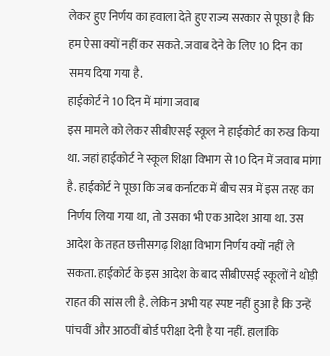लेकर हुए निर्णय का हवाला देते हुए राज्य सरकार से पूछा है कि हम ऐसा क्यों नहीं कर सकते. जवाब देने के लिए 10 दिन का समय दिया गया है.
हाईकोर्ट ने 10 दिन में मांगा जवाब
इस मामले को लेकर सीबीएसई स्कूल ने हाईकोर्ट का रुख किया था. जहां हाईकोर्ट ने स्कूल शिक्षा विभाग से 10 दिन में जवाब मांगा है. हाईकोर्ट ने पूछा कि जब कर्नाटक में बीच सत्र में इस तरह का निर्णय लिया गया था, तो उसका भी एक आदेश आया था. उस आदेश के तहत छत्तीसगढ़ शिक्षा विभाग निर्णय क्यों नहीं ले सकता. हाईकोर्ट के इस आदेश के बाद सीबीएसई स्कूलों ने थोड़ी राहत की सांस ली है. लेकिन अभी यह स्पष्ट नहीं हुआ है कि उन्हें पांचवीं और आठवीं बोर्ड परीक्षा देनी है या नहीं. हालांकि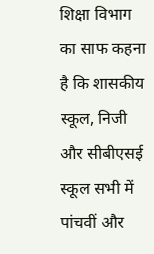शिक्षा विभाग का साफ कहना है कि शासकीय स्कूल, निजी और सीबीएसई स्कूल सभी में पांचवीं और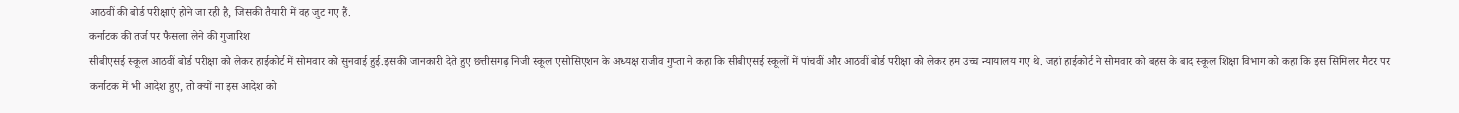आठवीं की बोर्ड परीक्षाएं होने जा रही है, जिसकी तैयारी में वह जुट गए हैं.
कर्नाटक की तर्ज पर फैसला लेने की गुजारिश
सीबीएसई स्कूल आठवीं बोर्ड परीक्षा को लेकर हाईकोर्ट में सोमवार को सुनवाई हुई.इसकी जानकारी देते हुए छत्तीसगढ़ निजी स्कूल एसोसिएशन के अध्यक्ष राजीव गुप्ता ने कहा कि सीबीएसई स्कूलों में पांचवीं और आठवीं बोर्ड परीक्षा को लेकर हम उच्च न्यायालय गए थे. जहां हाईकोर्ट ने सोमवार को बहस के बाद स्कूल शिक्षा विभाग को कहा कि इस सिमिलर मैटर पर कर्नाटक में भी आदेश हुए, तो क्यों ना इस आदेश को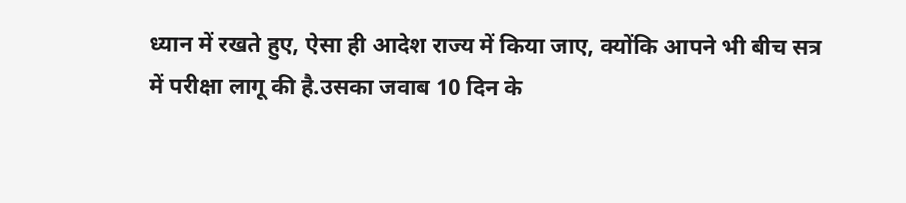ध्यान में रखते हुए, ऐसा ही आदेश राज्य में किया जाए, क्योंकि आपने भी बीच सत्र में परीक्षा लागू की है.उसका जवाब 10 दिन के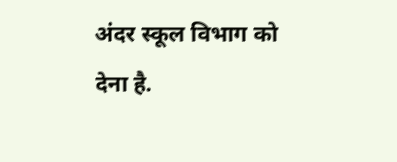अंदर स्कूल विभाग को देना है.